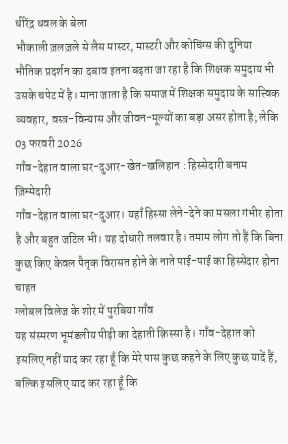धीरेंद्र धवल के बेला
भौकाली ज़लज़ले से लैस मास्टर, मास्टरी और कोचिंग्स की दुनिया
भौतिक प्रदर्शन का दबाव इतना बढ़ता जा रहा है कि शिक्षक समुदाय भी उसके चपेट में है। माना जाता है कि समाज में शिक्षक समुदाय के सात्त्विक व्यवहार, वस्त्र-विन्यास और जीवन-मूल्यों का बड़ा असर होता है; लेकि
03 फरवरी 2026
गाँव-देहात वाला घर-दुआर-खेत-खलिहान : हिस्सेदारी बनाम ज़िम्मेदारी
गाँव-देहात वाला घर-दुआर। यहाँ हिस्सा लेने-देने का मसला गंभीर होता है और बहुत जटिल भी। यह दोधारी तलवार है। तमाम लोग तो हैं कि बिना कुछ किए केवल पैतृक विरासत होने के नाते पाई-पाई का हिस्सेदार होना चाहत
ग्लोबल विलेज के शोर में पुरबिया गाँव
यह संस्मरण भूमंडलीय पीढ़ी का देहाती क़िस्सा है। गाँव-देहात को इसलिए नहीं याद कर रहा हूँ कि मेरे पास कुछ कहने के लिए कुछ यादें हैं, बल्कि इसलिए याद कर रहा हूँ कि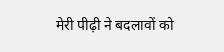मेरी पीढ़ी ने बदलावों को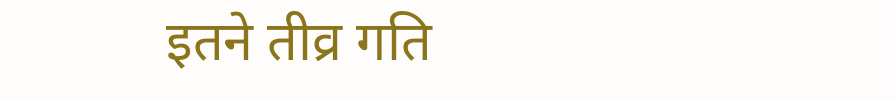इतने तीव्र गति